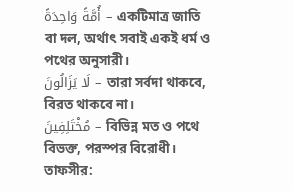أُمَّةً وَاحِدَةً – একটিমাত্র জাতি বা দল, অর্থাৎ সবাই একই ধর্ম ও পথের অনুসারী।
لَا يَزَالُونَ – তারা সর্বদা থাকবে, বিরত থাকবে না।
مُخْتَلِفِينَ – বিভিন্ন মত ও পথে বিভক্ত, পরস্পর বিরোধী।
তাফসীর: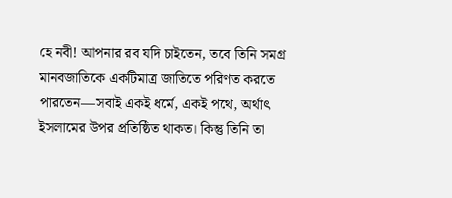হে নবী! আপনার রব যদি চাইতেন, তবে তিনি সমগ্র মানবজাতিকে একটিমাত্র জাতিতে পরিণত করতে পারতেন—সবাই একই ধর্মে, একই পথে, অর্থাৎ ইসলামের উপর প্রতিষ্ঠিত থাকত। কিন্তু তিনি তা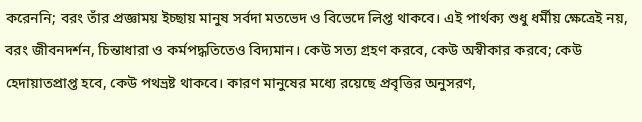করেননি; বরং তাঁর প্রজ্ঞাময় ইচ্ছায় মানুষ সর্বদা মতভেদ ও বিভেদে লিপ্ত থাকবে। এই পার্থক্য শুধু ধর্মীয় ক্ষেত্রেই নয়, বরং জীবনদর্শন, চিন্তাধারা ও কর্মপদ্ধতিতেও বিদ্যমান। কেউ সত্য গ্রহণ করবে, কেউ অস্বীকার করবে; কেউ হেদায়াতপ্রাপ্ত হবে, কেউ পথভ্রষ্ট থাকবে। কারণ মানুষের মধ্যে রয়েছে প্রবৃত্তির অনুসরণ,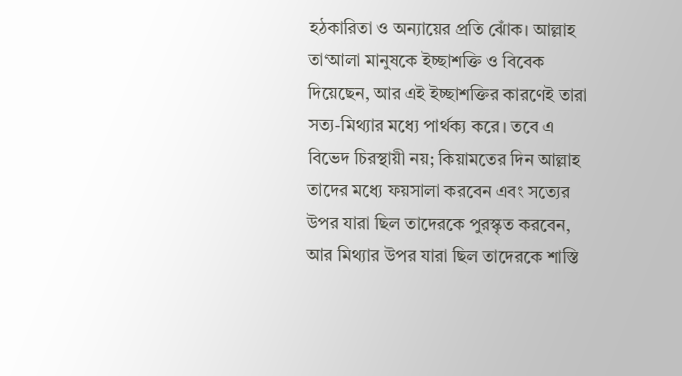হঠকারিতা ও অন্যায়ের প্রতি ঝোঁক। আল্লাহ তা‘আলা মানুষকে ইচ্ছাশক্তি ও বিবেক দিয়েছেন, আর এই ইচ্ছাশক্তির কারণেই তারা সত্য-মিথ্যার মধ্যে পার্থক্য করে। তবে এ বিভেদ চিরস্থায়ী নয়; কিয়ামতের দিন আল্লাহ তাদের মধ্যে ফয়সালা করবেন এবং সত্যের উপর যারা ছিল তাদেরকে পুরস্কৃত করবেন, আর মিথ্যার উপর যারা ছিল তাদেরকে শাস্তি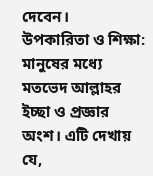দেবেন।
উপকারিতা ও শিক্ষা:
মানুষের মধ্যে মতভেদ আল্লাহর ইচ্ছা ও প্রজ্ঞার অংশ। এটি দেখায় যে,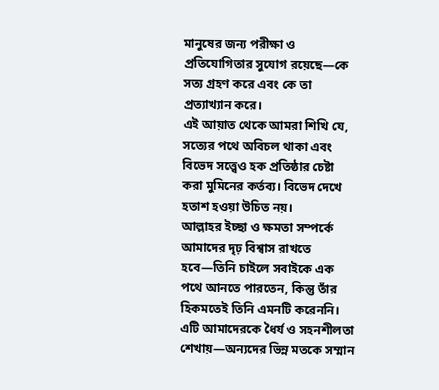মানুষের জন্য পরীক্ষা ও প্রতিযোগিতার সুযোগ রয়েছে—কে সত্য গ্রহণ করে এবং কে তা প্রত্যাখ্যান করে।
এই আয়াত থেকে আমরা শিখি যে, সত্যের পথে অবিচল থাকা এবং বিভেদ সত্ত্বেও হক প্রতিষ্ঠার চেষ্টা করা মুমিনের কর্তব্য। বিভেদ দেখে হতাশ হওয়া উচিত নয়।
আল্লাহর ইচ্ছা ও ক্ষমতা সম্পর্কে আমাদের দৃঢ় বিশ্বাস রাখতে হবে—তিনি চাইলে সবাইকে এক পথে আনতে পারতেন, কিন্তু তাঁর হিকমতেই তিনি এমনটি করেননি।
এটি আমাদেরকে ধৈর্য ও সহনশীলতা শেখায়—অন্যদের ভিন্ন মতকে সম্মান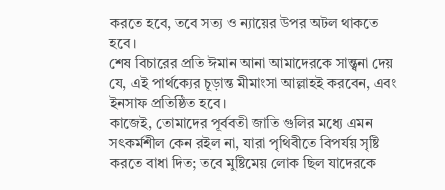করতে হবে, তবে সত্য ও ন্যায়ের উপর অটল থাকতে হবে।
শেষ বিচারের প্রতি ঈমান আনা আমাদেরকে সান্ত্বনা দেয় যে, এই পার্থক্যের চূড়ান্ত মীমাংসা আল্লাহই করবেন, এবং ইনসাফ প্রতিষ্ঠিত হবে।
কাজেই, তোমাদের পূর্ববতী জাতি গুলির মধ্যে এমন সৎকর্মশীল কেন রইল না, যারা পৃথিবীতে বিপর্যয় সৃষ্টি করতে বাধা দিত; তবে মুষ্টিমেয় লোক ছিল যাদেরকে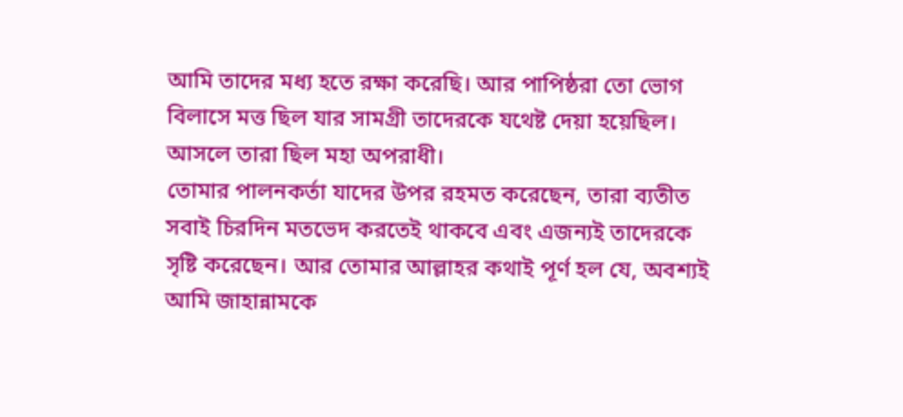আমি তাদের মধ্য হতে রক্ষা করেছি। আর পাপিষ্ঠরা তো ভোগ বিলাসে মত্ত ছিল যার সামগ্রী তাদেরকে যথেষ্ট দেয়া হয়েছিল। আসলে তারা ছিল মহা অপরাধী।
তোমার পালনকর্তা যাদের উপর রহমত করেছেন, তারা ব্যতীত সবাই চিরদিন মতভেদ করতেই থাকবে এবং এজন্যই তাদেরকে সৃষ্টি করেছেন। আর তোমার আল্লাহর কথাই পূর্ণ হল যে, অবশ্যই আমি জাহান্নামকে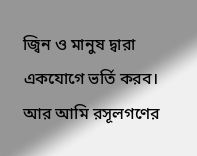জ্বিন ও মানুষ দ্বারা একযোগে ভর্তি করব।
আর আমি রসূলগণের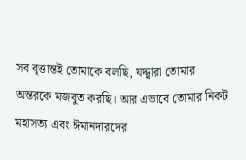সব বৃত্তান্তই তোমাকে বলছি, যদ্দ্বারা তোমার অন্তরকে মজবুত করছি। আর এভাবে তোমার নিকট মহাসত্য এবং ঈমানদারদের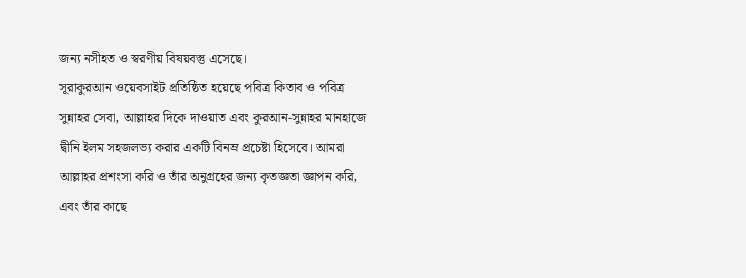জন্য নসীহত ও স্বরণীয় বিষয়বস্তু এসেছে।
সূরাকুরআন ওয়েবসাইট প্রতিষ্ঠিত হয়েছে পবিত্র কিতাব ও পবিত্র সুন্নাহর সেবা, আল্লাহর দিকে দাওয়াত এবং কুরআন-সুন্নাহর মানহাজে দ্বীনি ইলম সহজলভ্য করার একটি বিনম্র প্রচেষ্টা হিসেবে। আমরা আল্লাহর প্রশংসা করি ও তাঁর অনুগ্রহের জন্য কৃতজ্ঞতা জ্ঞাপন করি, এবং তাঁর কাছে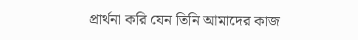প্রার্থনা করি যেন তিনি আমাদের কাজ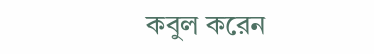কবুল করেন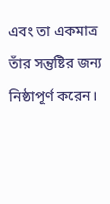এবং তা একমাত্র তাঁর সন্তুষ্টির জন্য নিষ্ঠাপূর্ণ করেন।